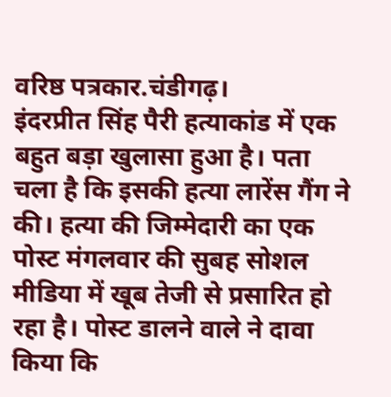वरिष्ठ पत्रकार.चंडीगढ़।
इंदरप्रीत सिंह पैरी हत्याकांड में एक बहुत बड़ा खुलासा हुआ है। पता चला है कि इसकी हत्या लारेंस गैंग ने की। हत्या की जिम्मेदारी का एक पोस्ट मंगलवार की सुबह सोशल मीडिया में खूब तेजी से प्रसारित हो रहा है। पोस्ट डालने वाले ने दावा किया कि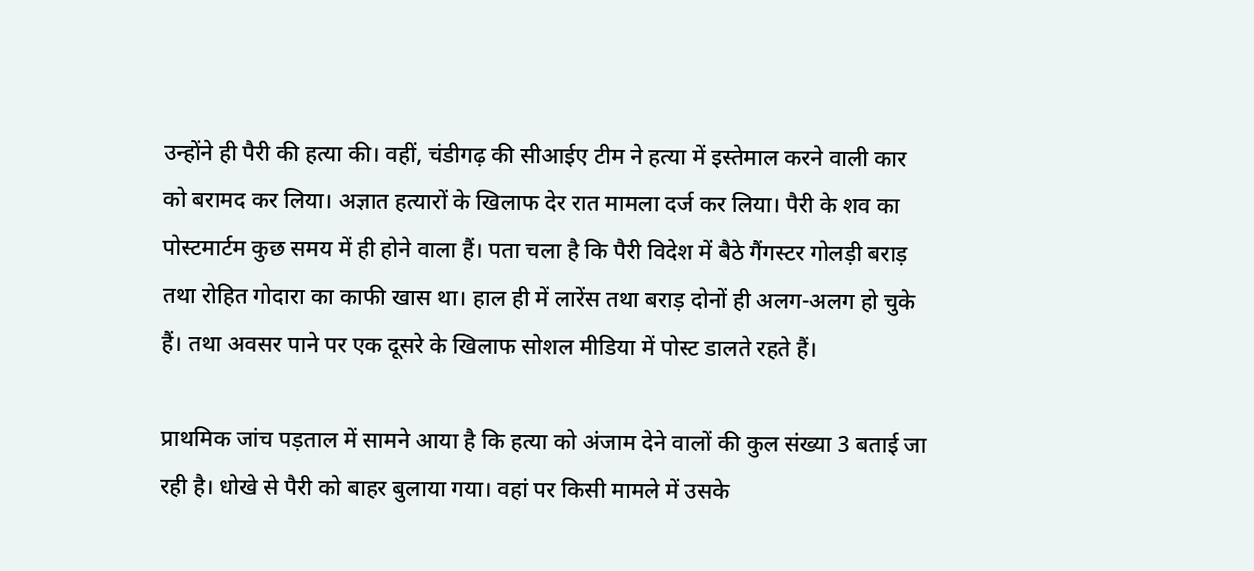उन्होंने ही पैरी की हत्या की। वहीं, चंडीगढ़ की सीआईए टीम ने हत्या में इस्तेमाल करने वाली कार को बरामद कर लिया। अज्ञात हत्यारों के खिलाफ देर रात मामला दर्ज कर लिया। पैरी के शव का पोस्टमार्टम कुछ समय में ही होने वाला हैं। पता चला है कि पैरी विदेश में बैठे गैंगस्टर गोलड़ी बराड़ तथा रोहित गोदारा का काफी खास था। हाल ही में लारेंस तथा बराड़ दोनों ही अलग-अलग हो चुके हैं। तथा अवसर पाने पर एक दूसरे के खिलाफ सोशल मीडिया में पोस्ट डालते रहते हैं।

प्राथमिक जांच पड़ताल में सामने आया है कि हत्या को अंजाम देने वालों की कुल संख्या 3 बताई जा रही है। धोखे से पैरी को बाहर बुलाया गया। वहां पर किसी मामले में उसके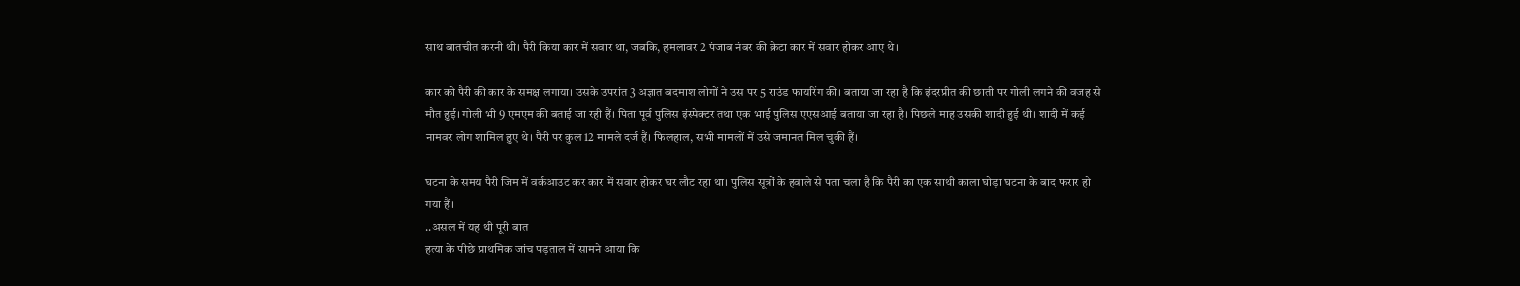साथ बातचीत करनी थी। पैरी किया कार में सवार था, जबकि, हमलावर 2 पंजाब नंबर की क्रेटा कार में सवार होकर आए थे।

कार को पैरी की कार के समक्ष लगाया। उसके उपरांत 3 अज्ञात बदमाश लोगों ने उस पर 5 राउंड फायरिंग की। बताया जा रहा है कि इंदरप्रीत की छाती पर गोली लगने की वजह से मौत हुई। गोली भी 9 एमएम की बताई जा रही हैं। पिता पूर्व पुलिस इंस्पेक्टर तथा एक भाई पुलिस एएसआई बताया जा रहा है। पिछले माह उसकी शादी हुई थी। शादी में कई नामवर लोग शामिल हुए थे। पैरी पर कुल 12 मामले दर्ज हैं। फिलहाल, सभी मामलों में उसे जमानत मिल चुकी हैं।

घटना के समय पैरी जिम में वर्कआउट कर कार में सवार होकर घर लौट रहा था। पुलिस सूत्रों के हवाले से पता चला है कि पैरी का एक साथी काला घोड़ा घटना के बाद फरार हो गया हैं।
..असल में यह थी पूरी बात
हत्या के पीछे प्राथमिक जांच पड़ताल में सामने आया कि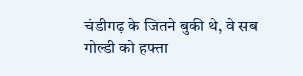चंडीगढ़ के जितने बुकी थे, वे सब गोल्डी को हफ्ता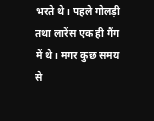भरते थे। पहले गोलड़ी तथा लारेंस एक ही गैंग में थे। मगर कुछ समय से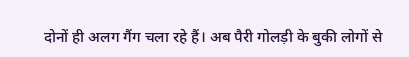दोनों ही अलग गैंग चला रहे हैं। अब पैरी गोलड़ी के बुकी लोगों से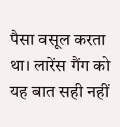पैसा वसूल करता था। लारेंस गैंग को यह बात सही नहीं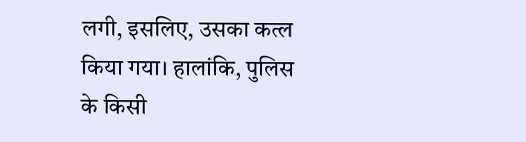लगी, इसलिए, उसका कत्ल किया गया। हालांकि, पुलिस के किसी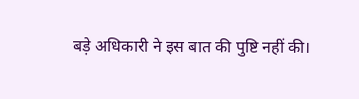बड़े अधिकारी ने इस बात की पुष्टि नहीं की।